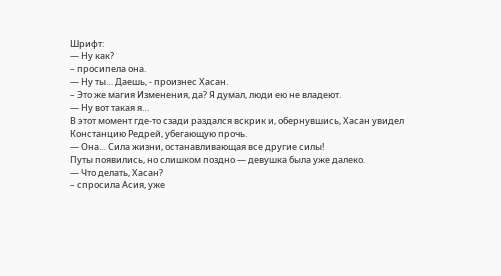Шрифт:
— Ну как?
– просипела она.
— Ну ты… Даешь, - произнес Хасан.
– Это же магия Изменения, да? Я думал, люди ею не владеют.
— Ну вот такая я…
В этот момент где-то сзади раздался вскрик и, обернувшись, Хасан увидел Констанцию Редрей, убегающую прочь.
— Она… Сила жизни, останавливающая все другие силы!
Путы появились, но слишком поздно — девушка была уже далеко.
— Что делать, Хасан?
– спросила Асия, уже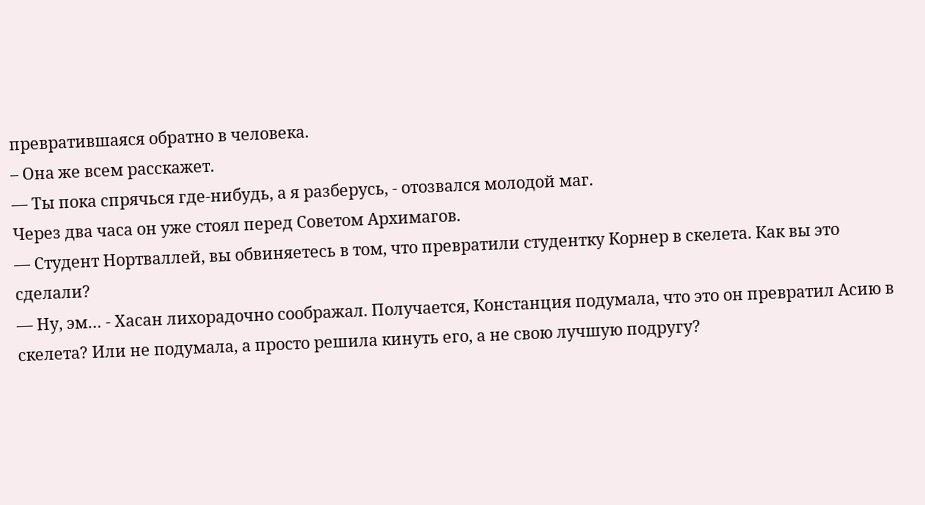превратившаяся обратно в человека.
– Она же всем расскажет.
— Ты пока спрячься где-нибудь, а я разберусь, - отозвался молодой маг.
Через два часа он уже стоял перед Советом Архимагов.
— Студент Нортваллей, вы обвиняетесь в том, что превратили студентку Корнер в скелета. Как вы это сделали?
— Ну, эм… - Хасан лихорадочно соображал. Получается, Констанция подумала, что это он превратил Асию в скелета? Или не подумала, а просто решила кинуть его, а не свою лучшую подругу?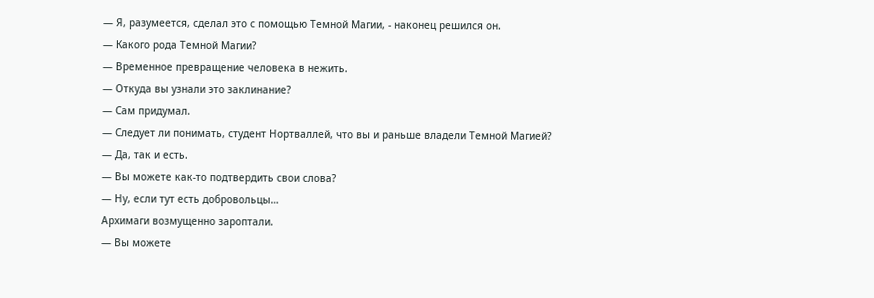— Я, разумеется, сделал это с помощью Темной Магии, - наконец решился он.
— Какого рода Темной Магии?
— Временное превращение человека в нежить.
— Откуда вы узнали это заклинание?
— Сам придумал.
— Следует ли понимать, студент Нортваллей, что вы и раньше владели Темной Магией?
— Да, так и есть.
— Вы можете как-то подтвердить свои слова?
— Ну, если тут есть добровольцы…
Архимаги возмущенно зароптали.
— Вы можете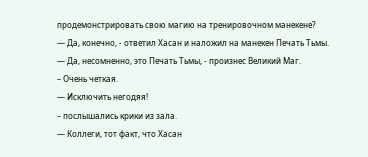продемонстрировать свою магию на тренировочном манекене?
— Да, конечно, - ответил Хасан и наложил на манекен Печать Тьмы.
— Да, несомненно, это Печать Тьмы, - произнес Великий Маг.
– Очень четкая.
— Исключить негодяя!
– послышались крики из зала.
— Коллеги, тот факт, что Хасан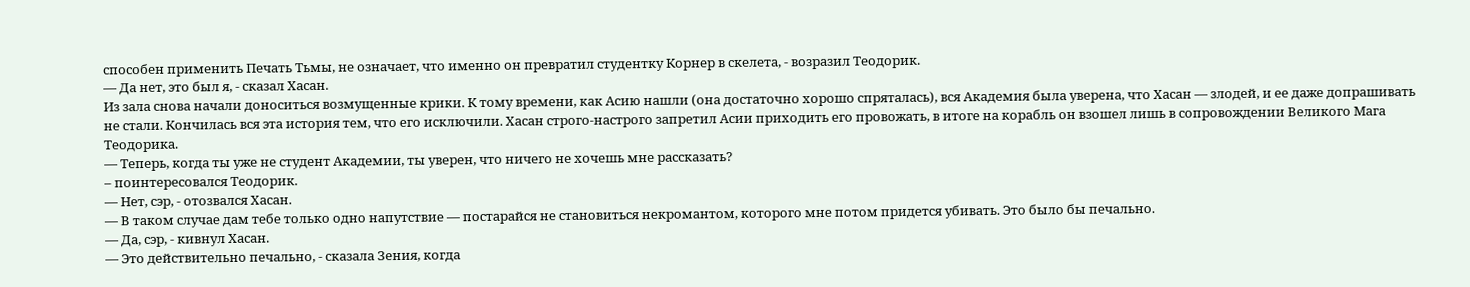способен применить Печать Тьмы, не означает, что именно он превратил студентку Корнер в скелета, - возразил Теодорик.
— Да нет, это был я, - сказал Хасан.
Из зала снова начали доноситься возмущенные крики. К тому времени, как Асию нашли (она достаточно хорошо спряталась), вся Академия была уверена, что Хасан — злодей, и ее даже допрашивать не стали. Кончилась вся эта история тем, что его исключили. Хасан строго-настрого запретил Асии приходить его провожать, в итоге на корабль он взошел лишь в сопровождении Великого Мага Теодорика.
— Теперь, когда ты уже не студент Академии, ты уверен, что ничего не хочешь мне рассказать?
– поинтересовался Теодорик.
— Нет, сэр, - отозвался Хасан.
— В таком случае дам тебе только одно напутствие — постарайся не становиться некромантом, которого мне потом придется убивать. Это было бы печально.
— Да, сэр, - кивнул Хасан.
— Это действительно печально, - сказала Зения, когда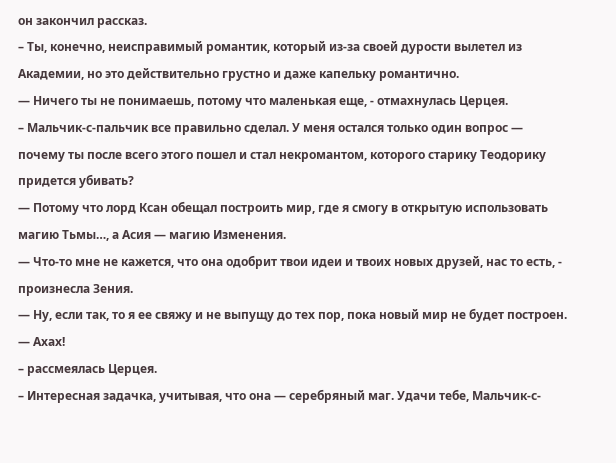он закончил рассказ.
– Ты, конечно, неисправимый романтик, который из-за своей дурости вылетел из Академии, но это действительно грустно и даже капельку романтично.
— Ничего ты не понимаешь, потому что маленькая еще, - отмахнулась Церцея.
– Мальчик-с-пальчик все правильно сделал. У меня остался только один вопрос — почему ты после всего этого пошел и стал некромантом, которого старику Теодорику придется убивать?
— Потому что лорд Ксан обещал построить мир, где я смогу в открытую использовать магию Тьмы…, а Асия — магию Изменения.
— Что-то мне не кажется, что она одобрит твои идеи и твоих новых друзей, нас то есть, - произнесла Зения.
— Ну, если так, то я ее свяжу и не выпущу до тех пор, пока новый мир не будет построен.
— Ахах!
– рассмеялась Церцея.
– Интересная задачка, учитывая, что она — серебряный маг. Удачи тебе, Мальчик-с-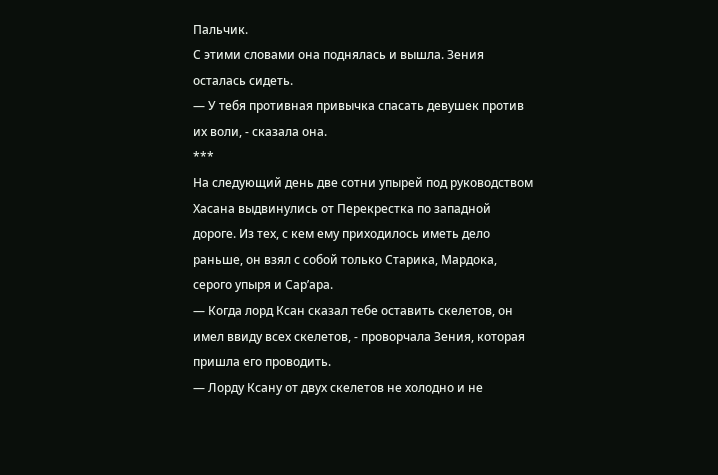Пальчик.
С этими словами она поднялась и вышла. Зения осталась сидеть.
— У тебя противная привычка спасать девушек против их воли, - сказала она.
***
На следующий день две сотни упырей под руководством Хасана выдвинулись от Перекрестка по западной дороге. Из тех, с кем ему приходилось иметь дело раньше, он взял с собой только Старика, Мардока, серого упыря и Сар’ара.
— Когда лорд Ксан сказал тебе оставить скелетов, он имел ввиду всех скелетов, - проворчала Зения, которая пришла его проводить.
— Лорду Ксану от двух скелетов не холодно и не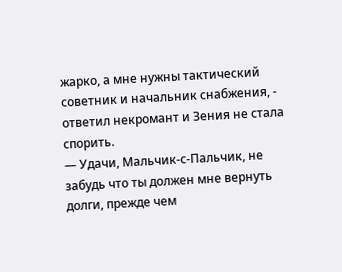жарко, а мне нужны тактический советник и начальник снабжения, - ответил некромант и Зения не стала спорить.
— Удачи, Мальчик-с-Пальчик, не забудь что ты должен мне вернуть долги, прежде чем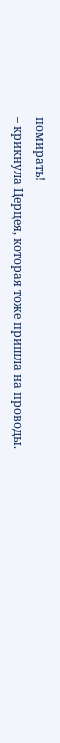помирать!
– крикнула Церцея, которая тоже пришла на проводы.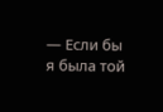— Если бы я была той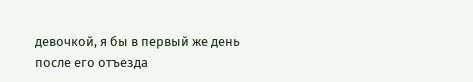девочкой, я бы в первый же день после его отъезда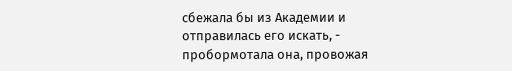сбежала бы из Академии и отправилась его искать, - пробормотала она, провожая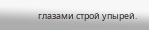глазами строй упырей.